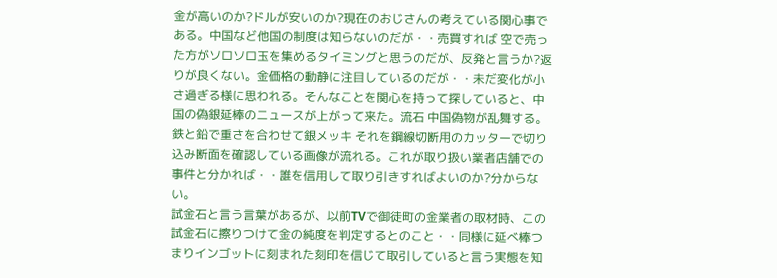金が高いのか?ドルが安いのか?現在のおじさんの考えている関心事である。中国など他国の制度は知らないのだが・・売買すれば 空で売った方がソロソロ玉を集めるタイミングと思うのだが、反発と言うか?返りが良くない。金価格の動静に注目しているのだが・・未だ変化が小さ過ぎる様に思われる。そんなことを関心を持って探していると、中国の偽銀延棒のニュースが上がって来た。流石 中国偽物が乱舞する。鉄と鉛で重さを合わせて銀メッキ それを鋼線切断用のカッターで切り込み断面を確認している画像が流れる。これが取り扱い業者店舗での事件と分かれば・・誰を信用して取り引きすればよいのか?分からない。
試金石と言う言葉があるが、以前TVで御徒町の金業者の取材時、この試金石に擦りつけて金の純度を判定するとのこと・・同様に延べ棒つまりインゴットに刻まれた刻印を信じて取引していると言う実態を知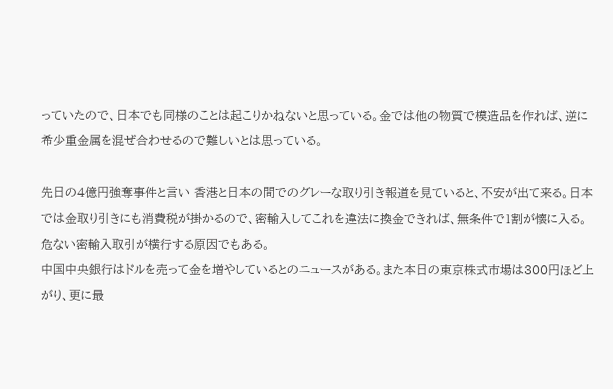っていたので、日本でも同様のことは起こりかねないと思っている。金では他の物質で模造品を作れば、逆に希少重金属を混ぜ合わせるので難しいとは思っている。

先日の4億円強奪事件と言い 香港と日本の間でのグレーな取り引き報道を見ていると、不安が出て来る。日本では金取り引きにも消費税が掛かるので、密輸入してこれを違法に換金できれば、無条件で1割が懐に入る。危ない密輸入取引が横行する原因でもある。
中国中央銀行はドルを売って金を増やしているとのニュースがある。また本日の東京株式市場は300円ほど上がり、更に最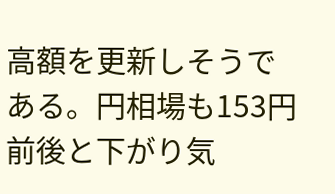高額を更新しそうである。円相場も153円前後と下がり気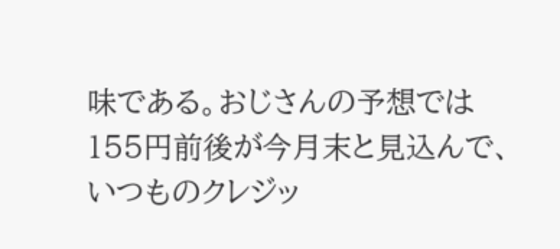味である。おじさんの予想では155円前後が今月末と見込んで、いつものクレジッ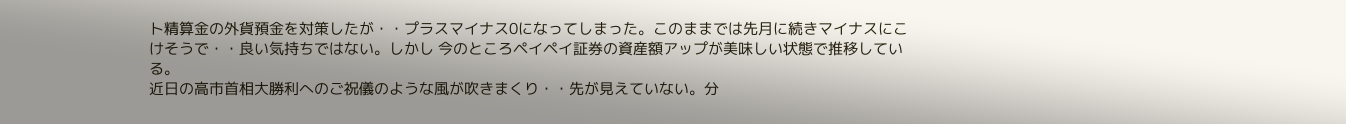ト精算金の外貨預金を対策したが・・プラスマイナス0になってしまった。このままでは先月に続きマイナスにこけそうで・・良い気持ちではない。しかし 今のところペイペイ証券の資産額アップが美味しい状態で推移している。
近日の高市首相大勝利へのご祝儀のような風が吹きまくり・・先が見えていない。分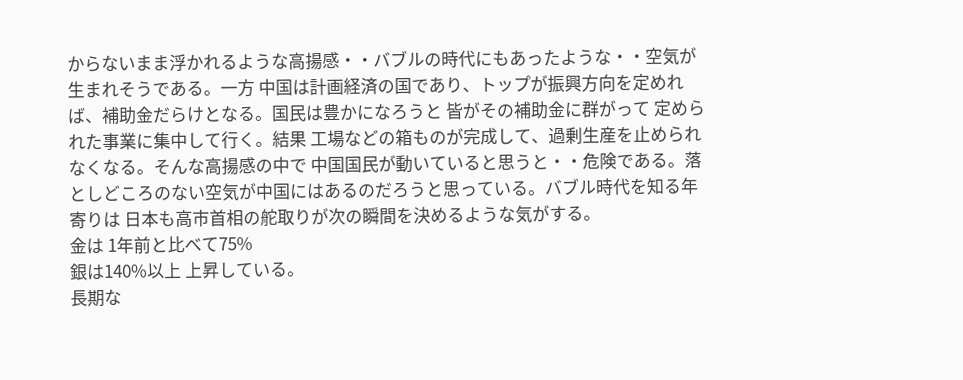からないまま浮かれるような高揚感・・バブルの時代にもあったような・・空気が生まれそうである。一方 中国は計画経済の国であり、トップが振興方向を定めれば、補助金だらけとなる。国民は豊かになろうと 皆がその補助金に群がって 定められた事業に集中して行く。結果 工場などの箱ものが完成して、過剰生産を止められなくなる。そんな高揚感の中で 中国国民が動いていると思うと・・危険である。落としどころのない空気が中国にはあるのだろうと思っている。バブル時代を知る年寄りは 日本も高市首相の舵取りが次の瞬間を決めるような気がする。
金は 1年前と比べて75%
銀は140%以上 上昇している。
長期な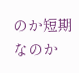のか短期なのか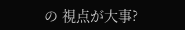の 視点が大事?